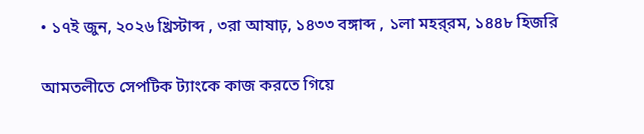• ১৭ই জুন, ২০২৬ খ্রিস্টাব্দ , ৩রা আষাঢ়, ১৪৩৩ বঙ্গাব্দ , ১লা মহর্‌রম, ১৪৪৮ হিজরি

আমতলীতে সেপটিক ট্যাংকে কাজ করতে গিয়ে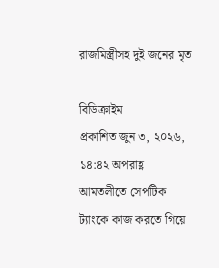রাজমিস্ত্রীসহ দুই জনের মৃত

বিডিক্রাইম
প্রকাশিত জুন ৩, ২০২৬, ১৪:৪২ অপরাহ্ণ
আমতলীতে সেপটিক ট্যাংকে কাজ করতে গিয়ে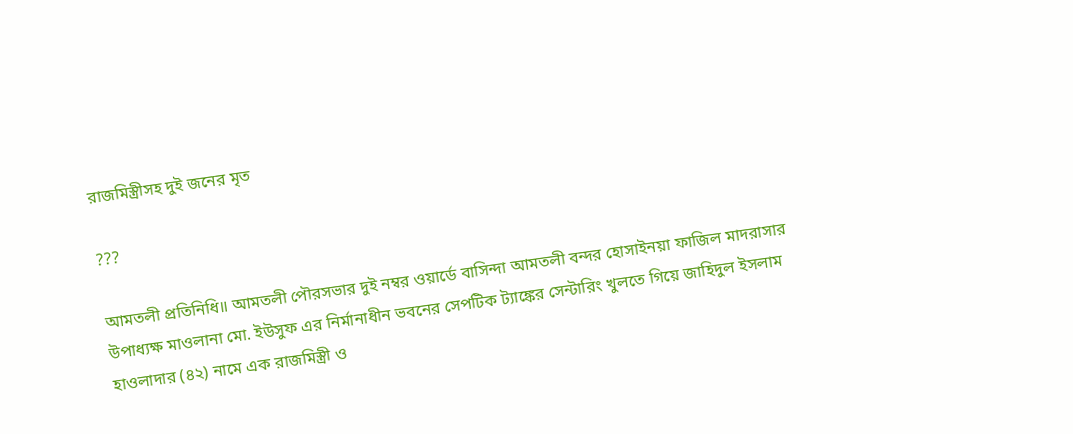রাজমিস্ত্রীসহ দুই জনের মৃত

???

আমতলী প্রতিনিধি॥ আমতলী পৌরসভার দুই নম্বর ওয়ার্ডে বাসিন্দা আমতলী বন্দর হোসাইনয়া ফাজিল মাদরাসার উপাধ্যক্ষ মাওলানা মো. ইউসুফ এর নির্মানাধীন ভবনের সেপটিক ট্যাঙ্কের সেন্টারিং খুলতে গিয়ে জাহিদুল ইসলাম হাওলাদার (৪২) নামে এক রাজমিস্ত্রী ও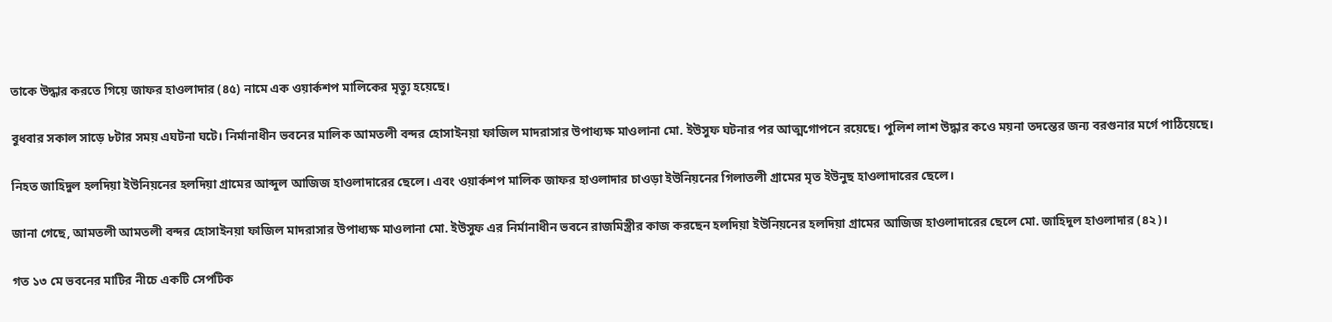তাকে উদ্ধার করতে গিয়ে জাফর হাওলাদার (৪৫) নামে এক ওয়ার্কশপ মালিকের মৃত্যু হয়েছে।

বুধবার সকাল সাড়ে ৮টার সময় এঘটনা ঘটে। নির্মানাধীন ভবনের মালিক আমতলী বন্দর হোসাইনয়া ফাজিল মাদরাসার উপাধ্যক্ষ মাওলানা মো. ইউসুফ ঘটনার পর আত্মগোপনে রয়েছে। পুলিশ লাশ উদ্ধার কওে ময়না তদন্তের জন্য বরগুনার মর্গে পাঠিয়েছে।

নিহত জাহিদুল হলদিয়া ইউনিয়নের হলদিয়া গ্রামের আব্দুল আজিজ হাওলাদারের ছেলে। এবং ওয়ার্কশপ মালিক জাফর হাওলাদার চাওড়া ইউনিয়নের গিলাতলী গ্রামের মৃত ইউনুছ হাওলাদারের ছেলে।

জানা গেছে, আমতলী আমতলী বন্দর হোসাইনয়া ফাজিল মাদরাসার উপাধ্যক্ষ মাওলানা মো. ইউসুফ এর নির্মানাধীন ভবনে রাজমিস্ত্রীর কাজ করছেন হলদিয়া ইউনিয়নের হলদিয়া গ্রামের আজিজ হাওলাদারের ছেলে মো. জাহিদুল হাওলাদার (৪২)।

গত ১৩ মে ভবনের মাটির নীচে একটি সেপটিক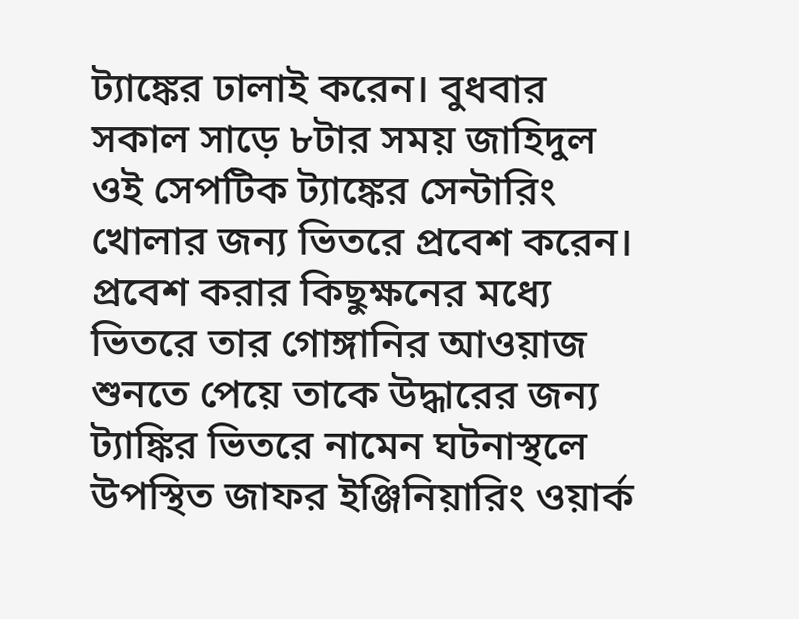ট্যাঙ্কের ঢালাই করেন। বুধবার সকাল সাড়ে ৮টার সময় জাহিদুল ওই সেপটিক ট্যাঙ্কের সেন্টারিং খোলার জন্য ভিতরে প্রবেশ করেন। প্রবেশ করার কিছুক্ষনের মধ্যে ভিতরে তার গোঙ্গানির আওয়াজ শুনতে পেয়ে তাকে উদ্ধারের জন্য ট্যাঙ্কির ভিতরে নামেন ঘটনাস্থলে উপস্থিত জাফর ইঞ্জিনিয়ারিং ওয়ার্ক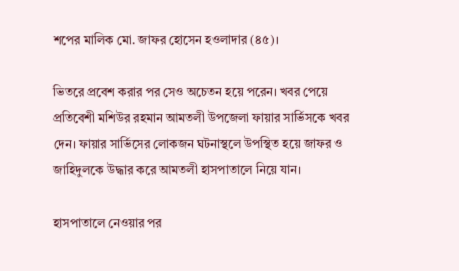শপের মালিক মো. জাফর হোসেন হওলাদার (৪৫)।

ভিতরে প্রবেশ করার পর সেও অচেতন হয়ে পরেন। খবর পেয়ে প্রতিবেশী মশিউর রহমান আমতলী উপজেলা ফায়ার সার্ভিসকে খবর দেন। ফায়ার সার্ভিসের লোকজন ঘটনাস্থলে উপস্থিত হয়ে জাফর ও জাহিদুলকে উদ্ধার করে আমতলী হাসপাতালে নিয়ে যান।

হাসপাতালে নেওয়ার পর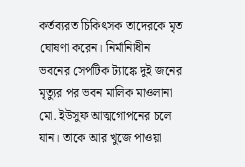কর্তব্যরত চিকিৎসক তাদেরকে মৃত ঘোষণা করেন। নির্মানিাধীন ভবনের সেপটিক ট্যাঙ্কে দুই জনের মৃত্যুর পর ভবন মালিক মাওলানা মো. ইউসুফ আত্মগোপনের চলে যান। তাকে আর খুজে পাওয়া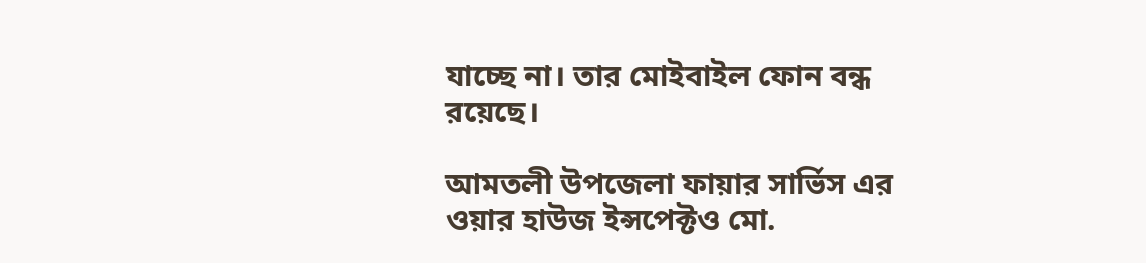যাচ্ছে না। তার মোইবাইল ফোন বন্ধ রয়েছে।

আমতলী উপজেলা ফায়ার সার্ভিস এর ওয়ার হাউজ ইন্সপেক্টও মো.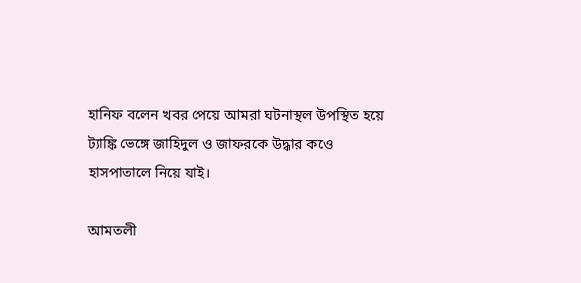হানিফ বলেন খবর পেয়ে আমরা ঘটনাস্থল উপস্থিত হয়ে ট্যাঙ্কি ভেঙ্গে জাহিদুল ও জাফরকে উদ্ধার কওে হাসপাতালে নিয়ে যাই।

আমতলী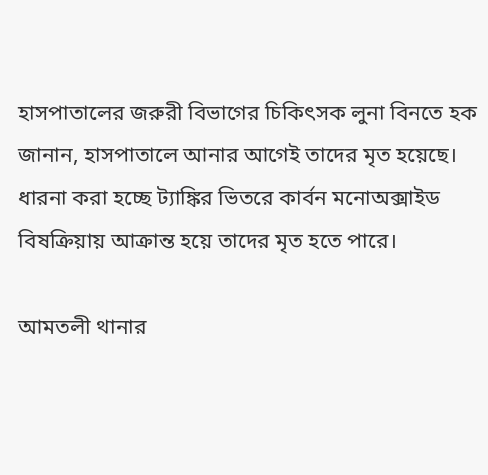হাসপাতালের জরুরী বিভাগের চিকিৎসক লুনা বিনতে হক জানান, হাসপাতালে আনার আগেই তাদের মৃত হয়েছে। ধারনা করা হচ্ছে ট্যাঙ্কির ভিতরে কার্বন মনোঅক্সাইড বিষক্রিয়ায় আক্রান্ত হয়ে তাদের মৃত হতে পারে।

আমতলী থানার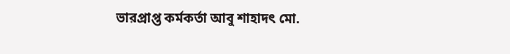ভারপ্রাপ্ত কর্মকর্তা আবু শাহাদৎ মো.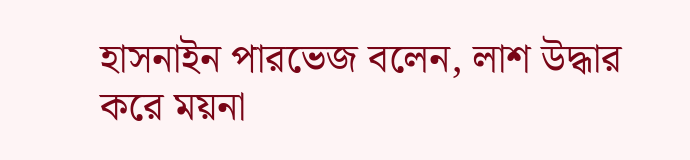হাসনাইন পারভেজ বলেন, লাশ উদ্ধার করে ময়না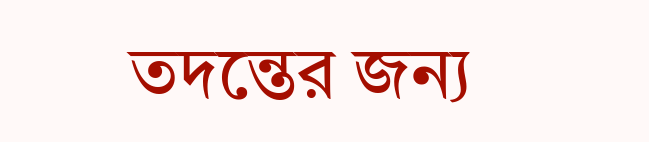তদন্তের জন্য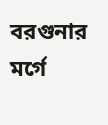বরগুনার মর্গে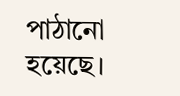পাঠানো হয়েছে।